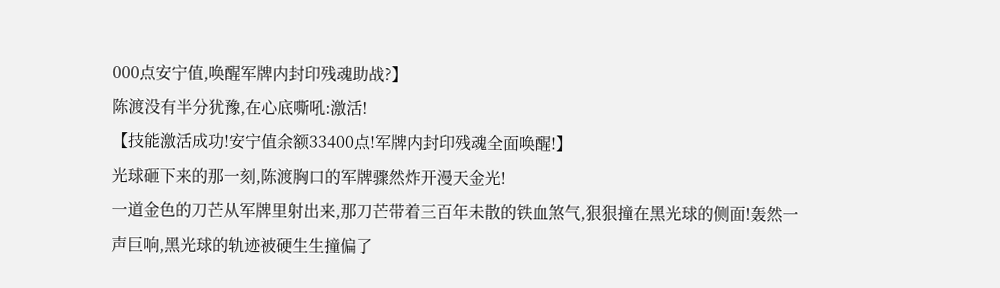000点安宁值,唤醒军牌内封印残魂助战?】
陈渡没有半分犹豫,在心底嘶吼:激活!
【技能激活成功!安宁值余额33400点!军牌内封印残魂全面唤醒!】
光球砸下来的那一刻,陈渡胸口的军牌骤然炸开漫天金光!
一道金色的刀芒从军牌里射出来,那刀芒带着三百年未散的铁血煞气,狠狠撞在黑光球的侧面!轰然一声巨响,黑光球的轨迹被硬生生撞偏了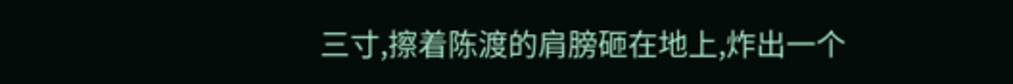三寸,擦着陈渡的肩膀砸在地上,炸出一个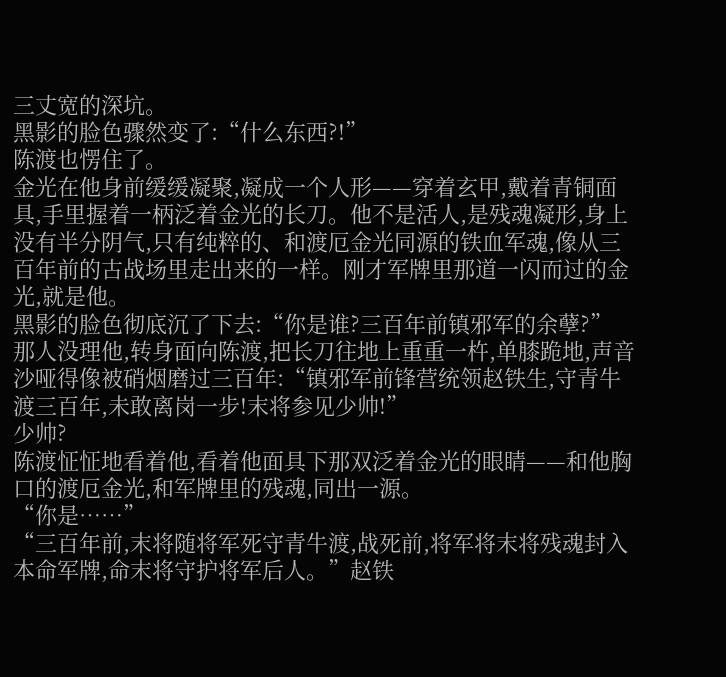三丈宽的深坑。
黑影的脸色骤然变了:“什么东西?!”
陈渡也愣住了。
金光在他身前缓缓凝聚,凝成一个人形——穿着玄甲,戴着青铜面具,手里握着一柄泛着金光的长刀。他不是活人,是残魂凝形,身上没有半分阴气,只有纯粹的、和渡厄金光同源的铁血军魂,像从三百年前的古战场里走出来的一样。刚才军牌里那道一闪而过的金光,就是他。
黑影的脸色彻底沉了下去:“你是谁?三百年前镇邪军的余孽?”
那人没理他,转身面向陈渡,把长刀往地上重重一杵,单膝跪地,声音沙哑得像被硝烟磨过三百年:“镇邪军前锋营统领赵铁生,守青牛渡三百年,未敢离岗一步!末将参见少帅!”
少帅?
陈渡怔怔地看着他,看着他面具下那双泛着金光的眼睛——和他胸口的渡厄金光,和军牌里的残魂,同出一源。
“你是……”
“三百年前,末将随将军死守青牛渡,战死前,将军将末将残魂封入本命军牌,命末将守护将军后人。”赵铁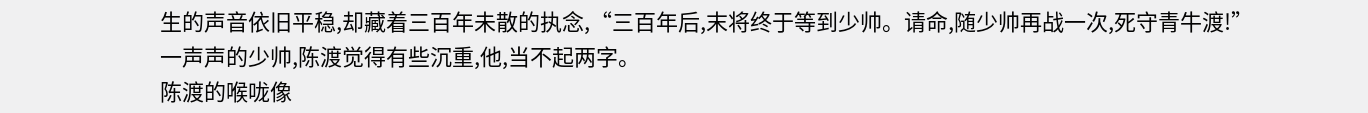生的声音依旧平稳,却藏着三百年未散的执念,“三百年后,末将终于等到少帅。请命,随少帅再战一次,死守青牛渡!”
一声声的少帅,陈渡觉得有些沉重,他,当不起两字。
陈渡的喉咙像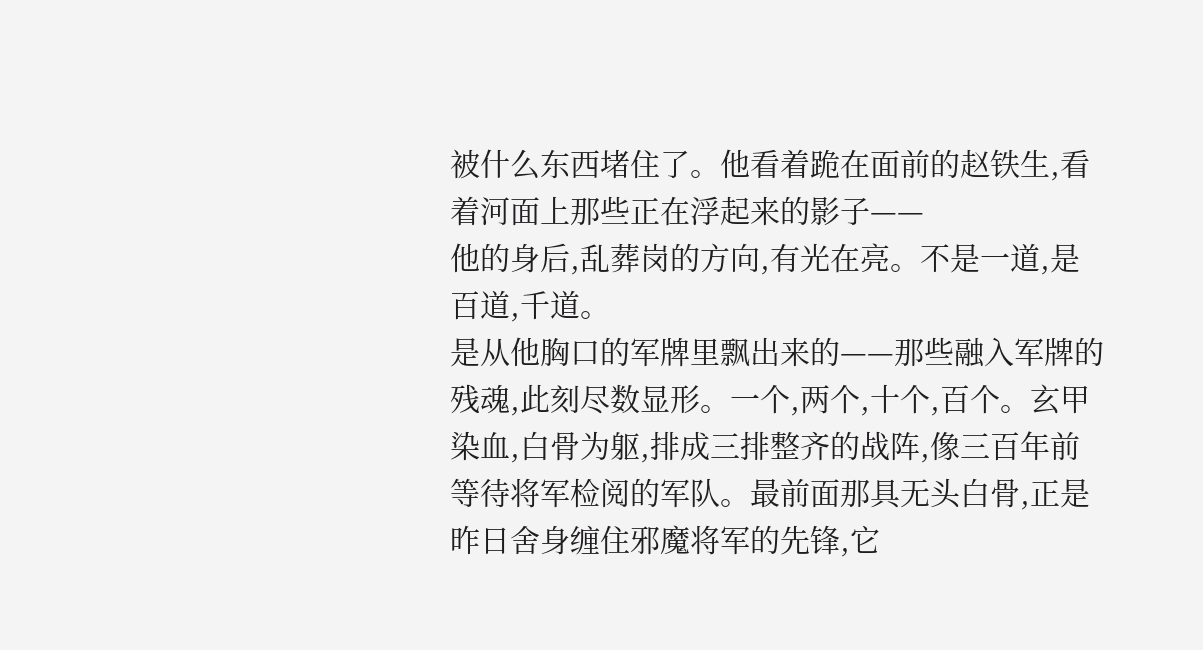被什么东西堵住了。他看着跪在面前的赵铁生,看着河面上那些正在浮起来的影子——
他的身后,乱葬岗的方向,有光在亮。不是一道,是百道,千道。
是从他胸口的军牌里飘出来的——那些融入军牌的残魂,此刻尽数显形。一个,两个,十个,百个。玄甲染血,白骨为躯,排成三排整齐的战阵,像三百年前等待将军检阅的军队。最前面那具无头白骨,正是昨日舍身缠住邪魔将军的先锋,它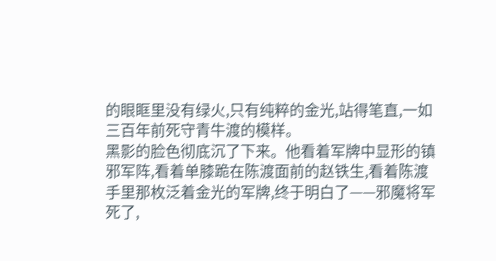的眼眶里没有绿火,只有纯粹的金光,站得笔直,一如三百年前死守青牛渡的模样。
黑影的脸色彻底沉了下来。他看着军牌中显形的镇邪军阵,看着单膝跪在陈渡面前的赵铁生,看着陈渡手里那枚泛着金光的军牌,终于明白了——邪魔将军死了,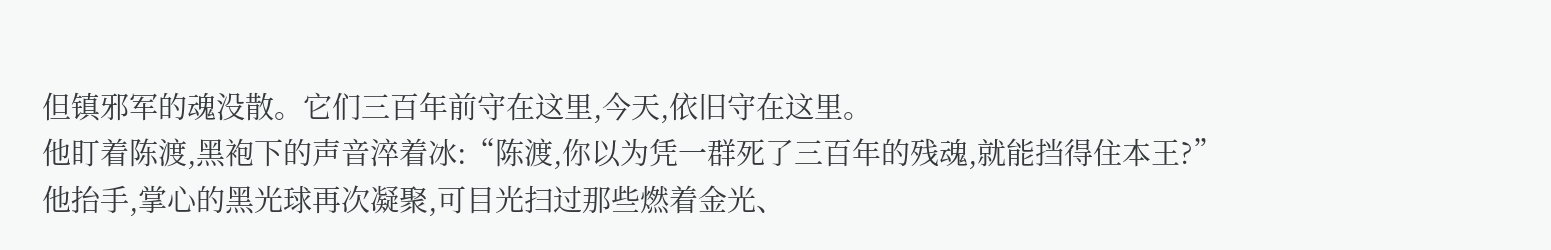但镇邪军的魂没散。它们三百年前守在这里,今天,依旧守在这里。
他盯着陈渡,黑袍下的声音淬着冰:“陈渡,你以为凭一群死了三百年的残魂,就能挡得住本王?”
他抬手,掌心的黑光球再次凝聚,可目光扫过那些燃着金光、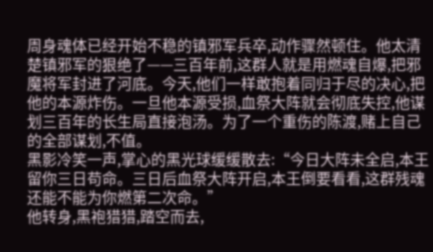周身魂体已经开始不稳的镇邪军兵卒,动作骤然顿住。他太清楚镇邪军的狠绝了——三百年前,这群人就是用燃魂自爆,把邪魔将军封进了河底。今天,他们一样敢抱着同归于尽的决心,把他的本源炸伤。一旦他本源受损,血祭大阵就会彻底失控,他谋划三百年的长生局直接泡汤。为了一个重伤的陈渡,赌上自己的全部谋划,不值。
黑影冷笑一声,掌心的黑光球缓缓散去:“今日大阵未全启,本王留你三日苟命。三日后血祭大阵开启,本王倒要看看,这群残魂还能不能为你燃第二次命。”
他转身,黑袍猎猎,踏空而去,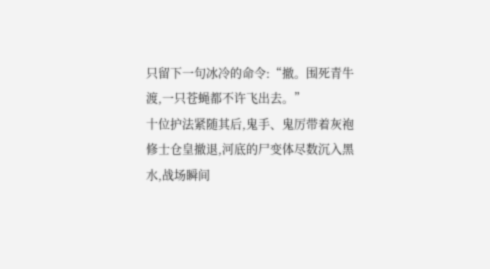只留下一句冰冷的命令:“撤。围死青牛渡,一只苍蝇都不许飞出去。”
十位护法紧随其后,鬼手、鬼厉带着灰袍修士仓皇撤退,河底的尸变体尽数沉入黑水,战场瞬间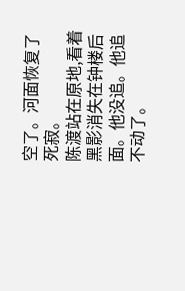空了。河面恢复了死寂。
陈渡站在原地,看着黑影消失在钟楼后面。他没追。他追不动了。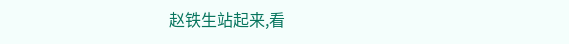赵铁生站起来,看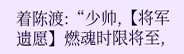着陈渡:“少帅,【将军遗愿】燃魂时限将至,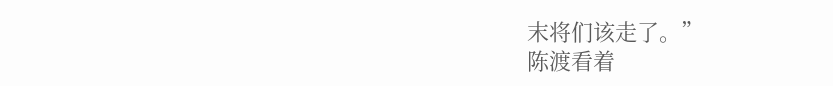末将们该走了。”
陈渡看着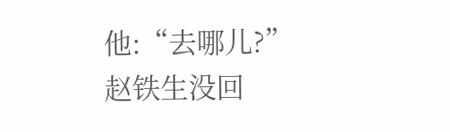他:“去哪儿?”
赵铁生没回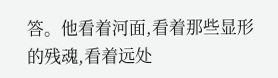答。他看着河面,看着那些显形的残魂,看着远处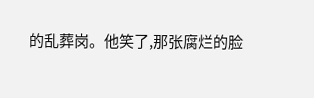的乱葬岗。他笑了,那张腐烂的脸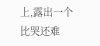上,露出一个比哭还难